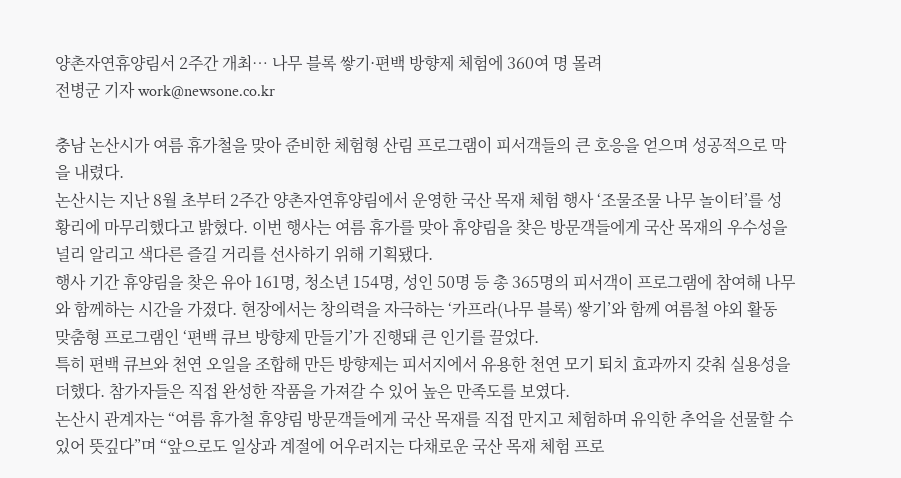양촌자연휴양림서 2주간 개최… 나무 블록 쌓기·편백 방향제 체험에 360여 명 몰려
전병군 기자 work@newsone.co.kr

충남 논산시가 여름 휴가철을 맞아 준비한 체험형 산림 프로그램이 피서객들의 큰 호응을 얻으며 성공적으로 막을 내렸다.
논산시는 지난 8월 초부터 2주간 양촌자연휴양림에서 운영한 국산 목재 체험 행사 ‘조물조물 나무 놀이터’를 성황리에 마무리했다고 밝혔다. 이번 행사는 여름 휴가를 맞아 휴양림을 찾은 방문객들에게 국산 목재의 우수성을 널리 알리고 색다른 즐길 거리를 선사하기 위해 기획됐다.
행사 기간 휴양림을 찾은 유아 161명, 청소년 154명, 성인 50명 등 총 365명의 피서객이 프로그램에 참여해 나무와 함께하는 시간을 가졌다. 현장에서는 창의력을 자극하는 ‘카프라(나무 블록) 쌓기’와 함께 여름철 야외 활동 맞춤형 프로그램인 ‘편백 큐브 방향제 만들기’가 진행돼 큰 인기를 끌었다.
특히 편백 큐브와 천연 오일을 조합해 만든 방향제는 피서지에서 유용한 천연 모기 퇴치 효과까지 갖춰 실용성을 더했다. 참가자들은 직접 완성한 작품을 가져갈 수 있어 높은 만족도를 보였다.
논산시 관계자는 “여름 휴가철 휴양림 방문객들에게 국산 목재를 직접 만지고 체험하며 유익한 추억을 선물할 수 있어 뜻깊다”며 “앞으로도 일상과 계절에 어우러지는 다채로운 국산 목재 체험 프로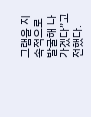그램을 지속적으로 발굴해 나가겠다”고 전했다.